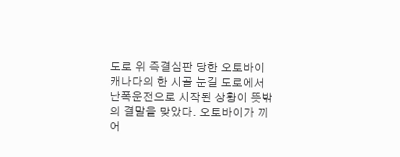도로 위 즉결심판 당한 오토바이
캐나다의 한 시골 눈길 도로에서 난폭운전으로 시작된 상황이 뜻밖의 결말을 맞았다. 오토바이가 끼어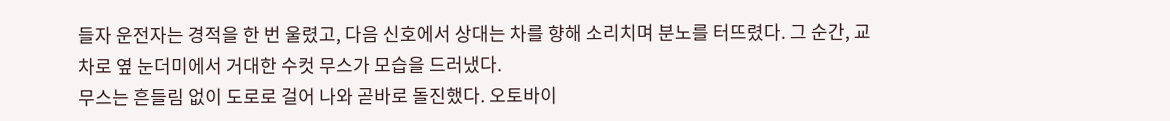들자 운전자는 경적을 한 번 울렸고, 다음 신호에서 상대는 차를 향해 소리치며 분노를 터뜨렸다. 그 순간, 교차로 옆 눈더미에서 거대한 수컷 무스가 모습을 드러냈다.
무스는 흔들림 없이 도로로 걸어 나와 곧바로 돌진했다. 오토바이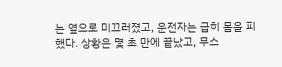는 옆으로 미끄러졌고, 운전자는 급히 몸을 피했다. 상황은 몇 초 만에 끝났고, 무스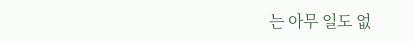는 아무 일도 없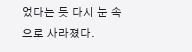었다는 듯 다시 눈 속으로 사라졌다.